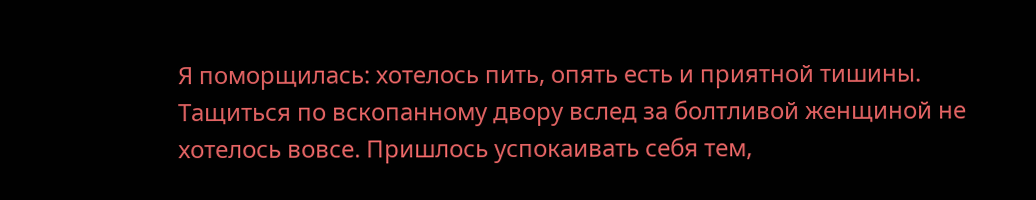Я поморщилась: хотелось пить, опять есть и приятной тишины. Тащиться по вскопанному двору вслед за болтливой женщиной не хотелось вовсе. Пришлось успокаивать себя тем,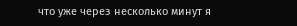что уже через несколько минут я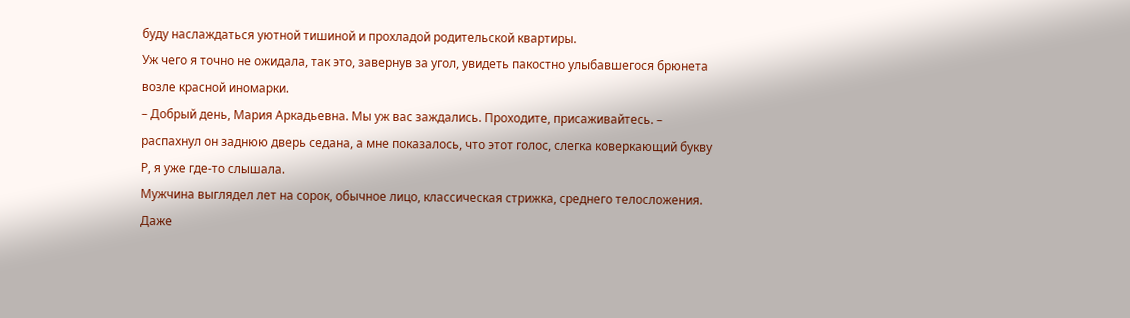буду наслаждаться уютной тишиной и прохладой родительской квартиры.
Уж чего я точно не ожидала, так это, завернув за угол, увидеть пакостно улыбавшегося брюнета возле красной иномарки.
– Добрый день, Мария Аркадьевна. Мы уж вас заждались. Проходите, присаживайтесь. – распахнул он заднюю дверь седана, а мне показалось, что этот голос, слегка коверкающий букву Р, я уже где-то слышала.
Мужчина выглядел лет на сорок, обычное лицо, классическая стрижка, среднего телосложения. Даже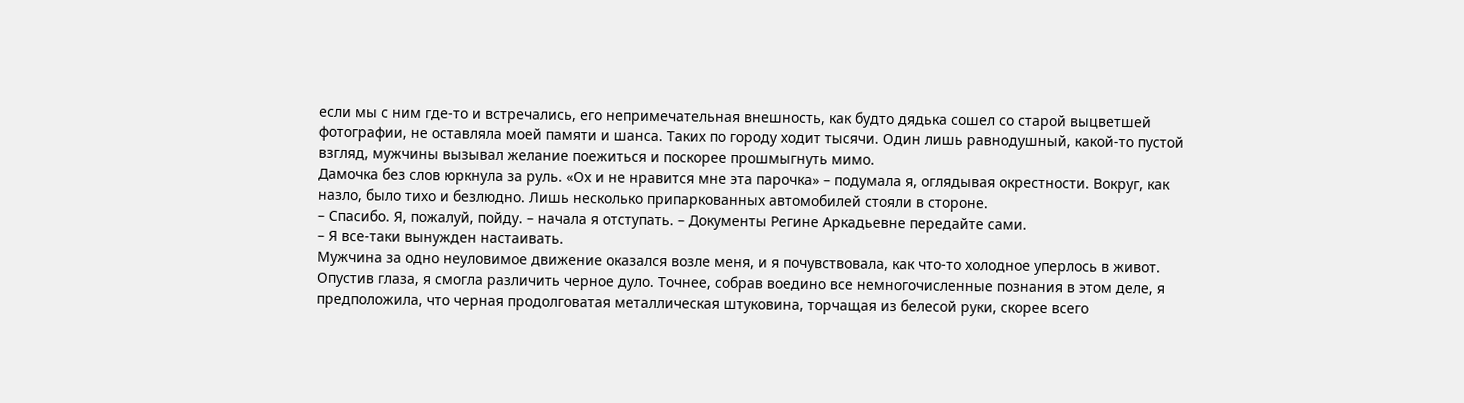если мы с ним где-то и встречались, его непримечательная внешность, как будто дядька сошел со старой выцветшей фотографии, не оставляла моей памяти и шанса. Таких по городу ходит тысячи. Один лишь равнодушный, какой-то пустой взгляд, мужчины вызывал желание поежиться и поскорее прошмыгнуть мимо.
Дамочка без слов юркнула за руль. «Ох и не нравится мне эта парочка» – подумала я, оглядывая окрестности. Вокруг, как назло, было тихо и безлюдно. Лишь несколько припаркованных автомобилей стояли в стороне.
– Спасибо. Я, пожалуй, пойду. – начала я отступать. – Документы Регине Аркадьевне передайте сами.
– Я все-таки вынужден настаивать.
Мужчина за одно неуловимое движение оказался возле меня, и я почувствовала, как что-то холодное уперлось в живот. Опустив глаза, я смогла различить черное дуло. Точнее, собрав воедино все немногочисленные познания в этом деле, я предположила, что черная продолговатая металлическая штуковина, торчащая из белесой руки, скорее всего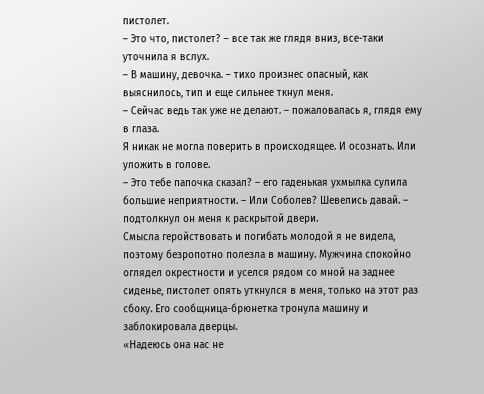пистолет.
– Это что, пистолет? – все так же глядя вниз, все-таки уточнила я вслух.
– В машину, девочка. – тихо произнес опасный, как выяснилось, тип и еще сильнее ткнул меня.
– Сейчас ведь так уже не делают. – пожаловалась я, глядя ему в глаза.
Я никак не могла поверить в происходящее. И осознать. Или уложить в голове.
– Это тебе папочка сказал? – его гаденькая ухмылка сулила большие неприятности. – Или Соболев? Шевелись давай. – подтолкнул он меня к раскрытой двери.
Смысла геройствовать и погибать молодой я не видела, поэтому безропотно полезла в машину. Мужчина спокойно оглядел окрестности и уселся рядом со мной на заднее сиденье, пистолет опять уткнулся в меня, только на этот раз сбоку. Его сообщница-брюнетка тронула машину и заблокировала дверцы.
«Надеюсь она нас не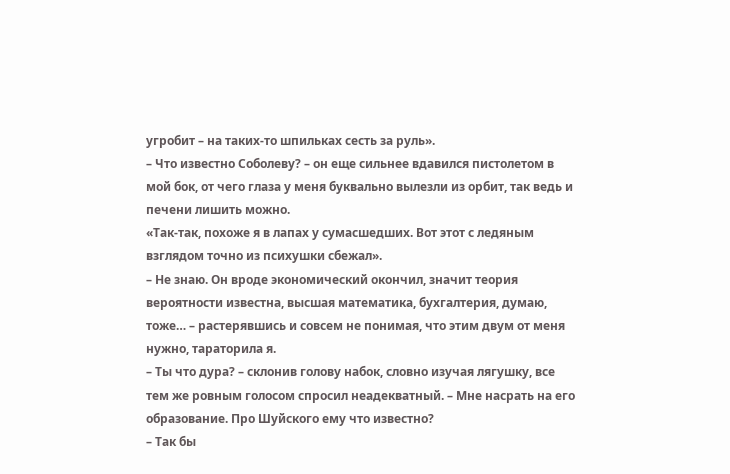угробит – на таких-то шпильках сесть за руль».
– Что известно Соболеву? – он еще сильнее вдавился пистолетом в мой бок, от чего глаза у меня буквально вылезли из орбит, так ведь и печени лишить можно.
«Так-так, похоже я в лапах у сумасшедших. Вот этот с ледяным взглядом точно из психушки сбежал».
– Не знаю. Он вроде экономический окончил, значит теория вероятности известна, высшая математика, бухгалтерия, думаю, тоже… – растерявшись и совсем не понимая, что этим двум от меня нужно, тараторила я.
– Ты что дура? – склонив голову набок, словно изучая лягушку, все тем же ровным голосом спросил неадекватный. – Мне насрать на его образование. Про Шуйского ему что известно?
– Так бы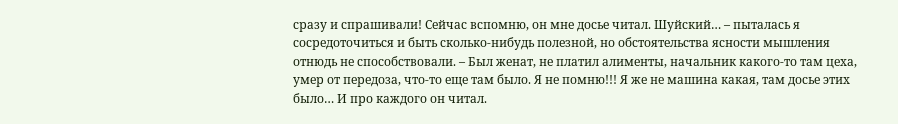сразу и спрашивали! Сейчас вспомню, он мне досье читал. Шуйский… – пыталась я сосредоточиться и быть сколько-нибудь полезной, но обстоятельства ясности мышления отнюдь не способствовали. – Был женат, не платил алименты, начальник какого-то там цеха, умер от передоза, что-то еще там было. Я не помню!!! Я же не машина какая, там досье этих было… И про каждого он читал.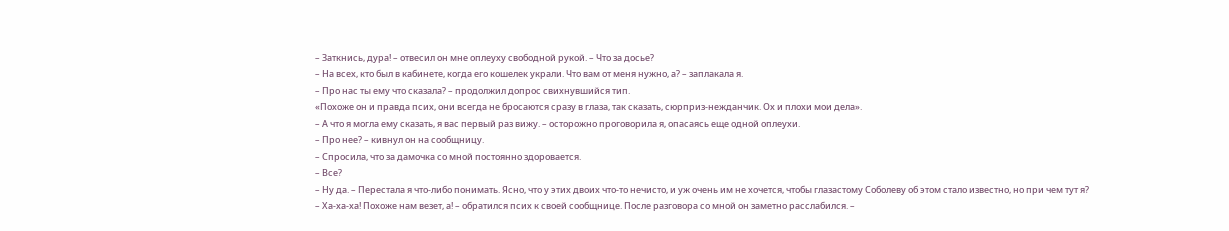– Заткнись, дура! – отвесил он мне оплеуху свободной рукой. – Что за досье?
– На всех, кто был в кабинете, когда его кошелек украли. Что вам от меня нужно, а? – заплакала я.
– Про нас ты ему что сказала? – продолжил допрос свихнувшийся тип.
«Похоже он и правда псих, они всегда не бросаются сразу в глаза, так сказать, сюрприз-нежданчик. Ох и плохи мои дела».
– А что я могла ему сказать, я вас первый раз вижу. – осторожно проговорила я, опасаясь еще одной оплеухи.
– Про нее? – кивнул он на сообщницу.
– Спросила, что за дамочка со мной постоянно здоровается.
– Все?
– Ну да. – Перестала я что-либо понимать. Ясно, что у этих двоих что-то нечисто, и уж очень им не хочется, чтобы глазастому Соболеву об этом стало известно, но при чем тут я?
– Ха-ха-ха! Похоже нам везет, а! – обратился псих к своей сообщнице. После разговора со мной он заметно расслабился. –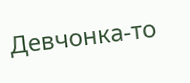Девчонка-то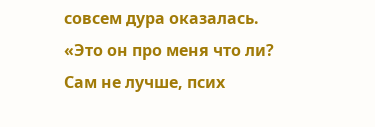совсем дура оказалась.
«Это он про меня что ли? Сам не лучше, псих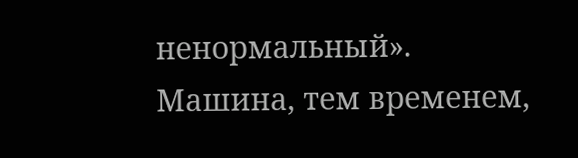ненормальный».
Машина, тем временем,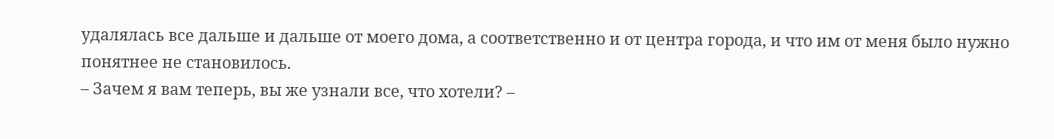удалялась все дальше и дальше от моего дома, а соответственно и от центра города, и что им от меня было нужно понятнее не становилось.
– Зачем я вам теперь, вы же узнали все, что хотели? –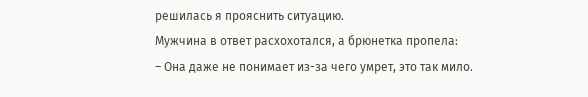решилась я прояснить ситуацию.
Мужчина в ответ расхохотался, а брюнетка пропела:
– Она даже не понимает из-за чего умрет, это так мило.